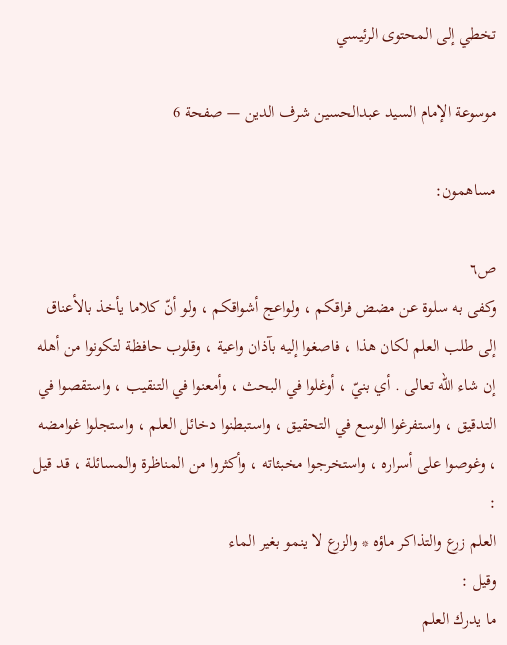تخطي إلى المحتوى الرئيسي

موسوعة الإمام السيد عبدالحسين شرف الدين — صفحة 6

مساهمون:

ص٦
وكفى به سلوة عن مضض فراقكم ، ولواعج أشواقكم ، ولو أنّ كلاما يأخذ بالأعناق إلى طلب العلم لكان هذا ، فاصغوا إليه بآذان واعية ، وقلوب حافظة لتكونوا من أهله إن شاء اللّه تعالى . أي بنيّ ، أوغلوا في البحث ، وأمعنوا في التنقيب ، واستقصوا في التدقيق ، واستفرغوا الوسع في التحقيق ، واستبطنوا دخائل العلم ، واستجلوا غوامضه ، وغوصوا على أسراره ، واستخرجوا مخبئاته ، وأكثروا من المناظرة والمسائلة ، قد قيل :
العلم زرع والتذاكر ماؤه * والزرع لا ينمو بغير الماء
وقيل :
ما يدرك العلم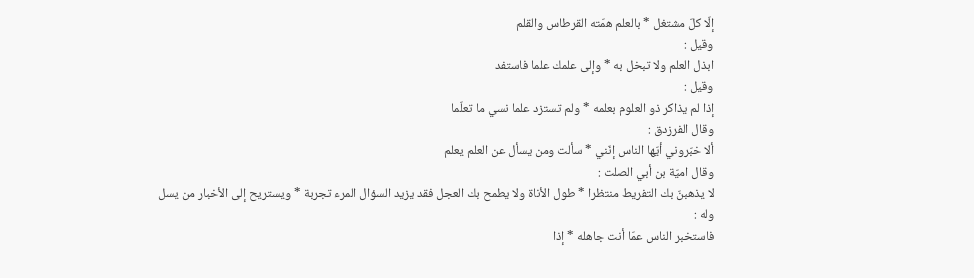إلّا كلّ مشتغل * بالعلم همّته القرطاس والقلم
وقيل :
ابذل العلم ولا تبخل به * وإلى علمك علما فاستفد
وقيل :
إذا لم يذاكر ذو العلوم بعلمه * ولم تستزد علما نسي ما تعلّما
وقال الفرزدق :
ألا خبّروني أيّها الناس إنّني * سألت ومن يسأل عن العلم يعلم
وقال اميّة بن أبي الصلت :
لا يذهبنّ بك التفريط منتظرا * طول الأناة ولا يطمح بك العجل فقد يزيد السؤال المرء تجربة * ويستريح إلى الأخبار من يسل
وله :
فاستخبر الناس عمّا أنت جاهله * إذا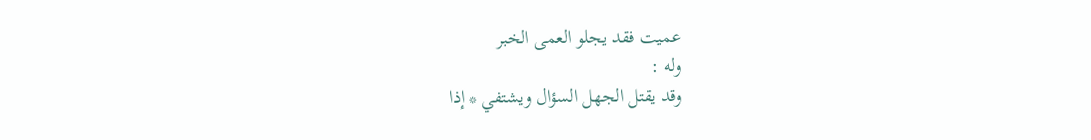عميت فقد يجلو العمى الخبر
وله :
وقد يقتل الجهل السؤال ويشتفي * إذا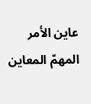عاين الأمر المهمّ المعاين